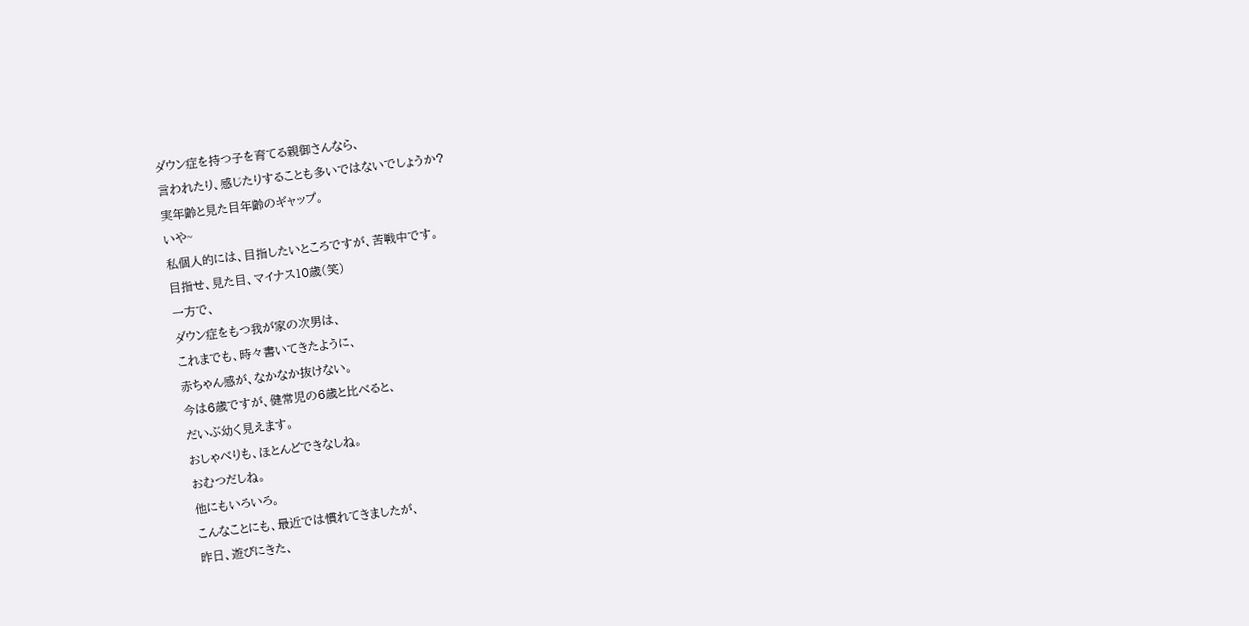ダウン症を持つ子を育てる親御さんなら、
言われたり、感じたりすることも多いではないでしょうか?
実年齢と見た目年齢のギャップ。
いや~
私個人的には、目指したいところですが、苦戦中です。
目指せ、見た目、マイナス10歳(笑)
一方で、
ダウン症をもつ我が家の次男は、
これまでも、時々書いてきたように、
赤ちゃん感が、なかなか抜けない。
今は6歳ですが、健常児の6歳と比べると、
だいぶ幼く見えます。
おしゃべりも、ほとんどできなしね。
おむつだしね。
他にもいろいろ。
こんなことにも、最近では慣れてきましたが、
昨日、遊びにきた、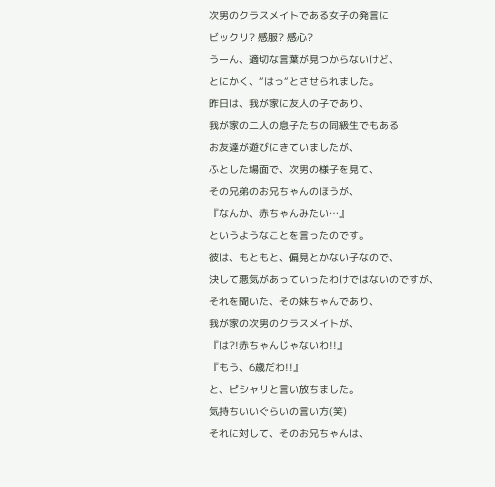次男のクラスメイトである女子の発言に
ビックリ? 感服? 感心?
うーん、適切な言葉が見つからないけど、
とにかく、“はっ“とさせられました。
昨日は、我が家に友人の子であり、
我が家の二人の息子たちの同級生でもある
お友達が遊びにきていましたが、
ふとした場面で、次男の様子を見て、
その兄弟のお兄ちゃんのほうが、
『なんか、赤ちゃんみたい…』
というようなことを言ったのです。
彼は、もともと、偏見とかない子なので、
決して悪気があっていったわけではないのですが、
それを聞いた、その妹ちゃんであり、
我が家の次男のクラスメイトが、
『は?!赤ちゃんじゃないわ!!』
『もう、6歳だわ!!』
と、ピシャリと言い放ちました。
気持ちいいぐらいの言い方(笑)
それに対して、そのお兄ちゃんは、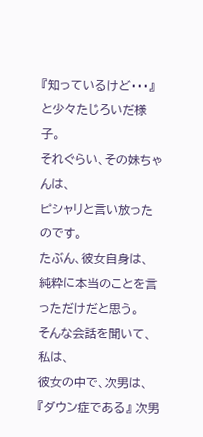『知っているけど・・・』
と少々たじろいだ様子。
それぐらい、その妹ちゃんは、
ピシャリと言い放ったのです。
たぶん、彼女自身は、
純粋に本当のことを言っただけだと思う。
そんな会話を聞いて、私は、
彼女の中で、次男は、
『ダウン症である』 次男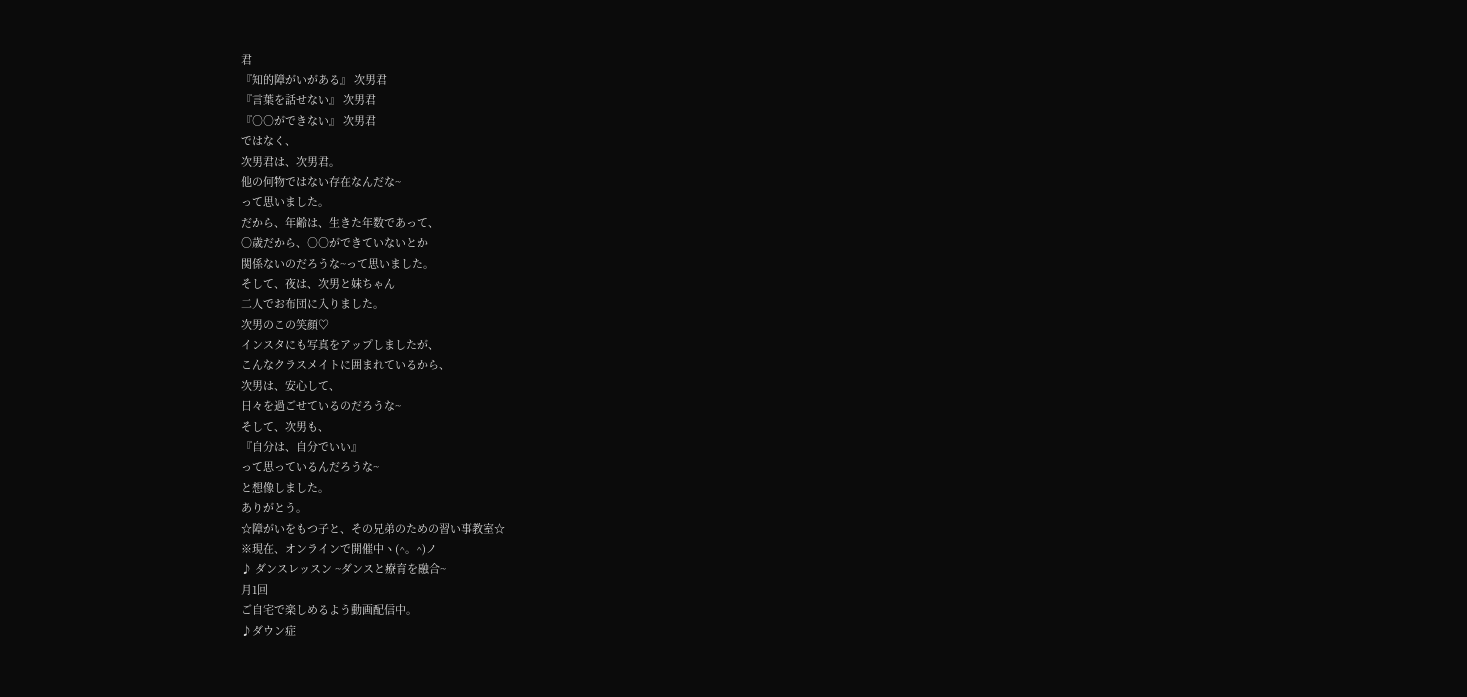君
『知的障がいがある』 次男君
『言葉を話せない』 次男君
『○○ができない』 次男君
ではなく、
次男君は、次男君。
他の何物ではない存在なんだな~
って思いました。
だから、年齢は、生きた年数であって、
〇歳だから、○○ができていないとか
関係ないのだろうな~って思いました。
そして、夜は、次男と妹ちゃん
二人でお布団に入りました。
次男のこの笑顔♡
インスタにも写真をアップしましたが、
こんなクラスメイトに囲まれているから、
次男は、安心して、
日々を過ごせているのだろうな~
そして、次男も、
『自分は、自分でいい』
って思っているんだろうな~
と想像しました。
ありがとう。
☆障がいをもつ子と、その兄弟のための習い事教室☆
※現在、オンラインで開催中ヽ(^。^)ノ
♪ ダンスレッスン ~ダンスと療育を融合~
月1回
ご自宅で楽しめるよう動画配信中。
♪ダウン症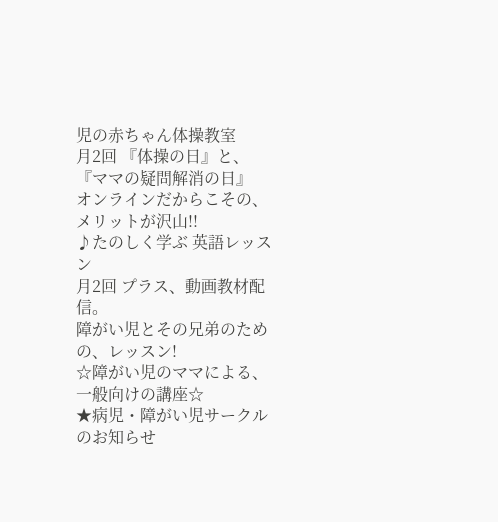児の赤ちゃん体操教室
月2回 『体操の日』と、『ママの疑問解消の日』
オンラインだからこその、メリットが沢山!!
♪たのしく学ぶ 英語レッスン
月2回 プラス、動画教材配信。
障がい児とその兄弟のための、レッスン!
☆障がい児のママによる、一般向けの講座☆
★病児・障がい児サークルのお知らせ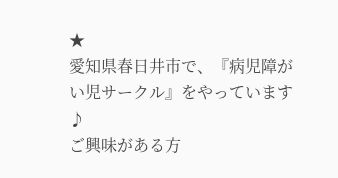★
愛知県春日井市で、『病児障がい児サークル』をやっています♪
ご興味がある方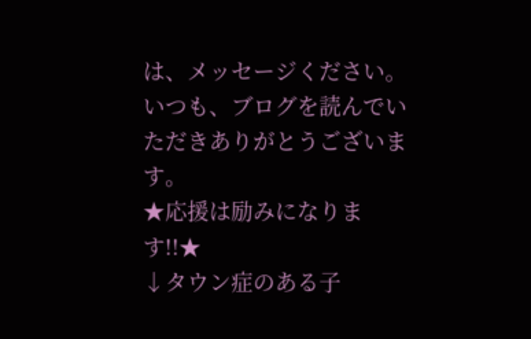は、メッセージください。
いつも、ブログを読んでいただきありがとうございます。
★応援は励みになります!!★
↓タウン症のある子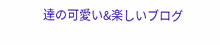達の可愛い&楽しいブログ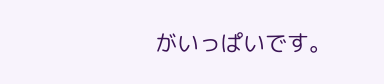がいっぱいです。